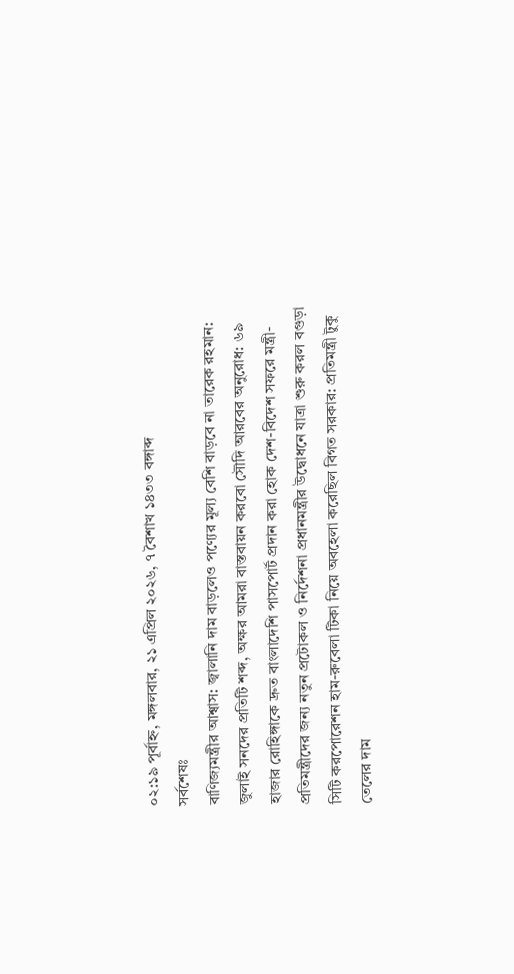০২:১৯ পূর্বাহ্ন, মঙ্গলবার, ২১ এপ্রিল ২০২৬, ৭ বৈশাখ ১৪৩৩ বঙ্গাব্দ
সর্বশেষঃ
বাণিজ্যমন্ত্রীর আশ্বাস: জ্বালানি দাম বাড়লেও পণ্যের মূল্য বেশি বাড়বে না তারেক রহমান: জুলাই সনদের প্রতিটি শব্দ, অক্ষর আমরা বাস্তবায়ন করবো সৌদি আরবের অনুরোধ: ৬৯ হাজার রোহিঙ্গাকে দ্রুত বাংলাদেশি পাসপোর্ট প্রদান করা হোক দেশ-বিদেশ সফরে মন্ত্রী-প্রতিমন্ত্রীদের জন্য নতুন প্রটোকল ও নির্দেশনা প্রধানমন্ত্রীর উদ্বোধনে যাত্রা শুরু করল বগুড়া সিটি করপোরেশন হাম-রুবেলা টিকা নিয়ে অবহেলা করেছিল বিগত সরকার: প্রতিমন্ত্রী টুকু তেলের দাম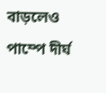বাড়লেও পাম্পে দীর্ঘ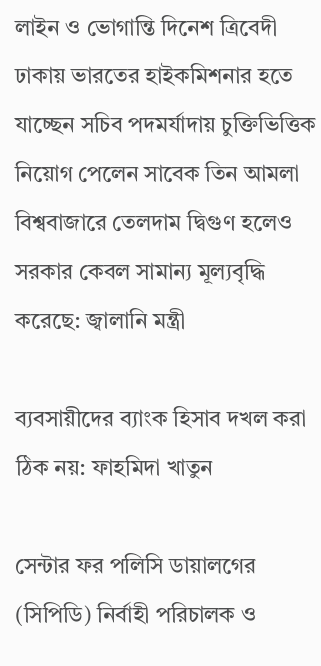লাইন ও ভোগান্তি দিনেশ ত্রিবেদী ঢাকায় ভারতের হাইকমিশনার হতে যাচ্ছেন সচিব পদমর্যাদায় চুক্তিভিত্তিক নিয়োগ পেলেন সাবেক তিন আমলা বিশ্ববাজারে তেলদাম দ্বিগুণ হলেও সরকার কেবল সামান্য মূল্যবৃদ্ধি করেছে: জ্বালানি মন্ত্রী

ব্যবসায়ীদের ব্যাংক হিসাব দখল করা ঠিক নয়: ফাহমিদা খাতুন

সেন্টার ফর পলিসি ডায়ালগের (সিপিডি) নির্বাহী পরিচালক ও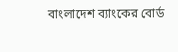বাংলাদেশ ব্যাংকের বোর্ড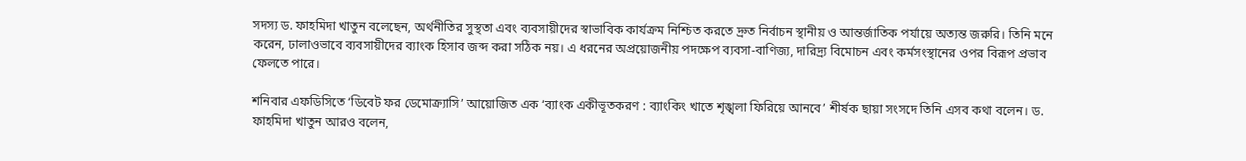সদস্য ড. ফাহমিদা খাতুন বলেছেন, অর্থনীতির সুস্থতা এবং ব্যবসায়ীদের স্বাভাবিক কার্যক্রম নিশ্চিত করতে দ্রুত নির্বাচন স্থানীয় ও আন্তর্জাতিক পর্যায়ে অত্যন্ত জরুরি। তিনি মনে করেন, ঢালাওভাবে ব্যবসায়ীদের ব্যাংক হিসাব জব্দ করা সঠিক নয়। এ ধরনের অপ্রয়োজনীয় পদক্ষেপ ব্যবসা-বাণিজ্য, দারিদ্র্য বিমোচন এবং কর্মসংস্থানের ওপর বিরূপ প্রভাব ফেলতে পারে।

শনিবার এফডিসিতে ‘ডিবেট ফর ডেমোক্র্যাসি’ আয়োজিত এক ‘ব্যাংক একীভূতকরণ : ব্যাংকিং খাতে শৃঙ্খলা ফিরিয়ে আনবে’ শীর্ষক ছায়া সংসদে তিনি এসব কথা বলেন। ড. ফাহমিদা খাতুন আরও বলেন,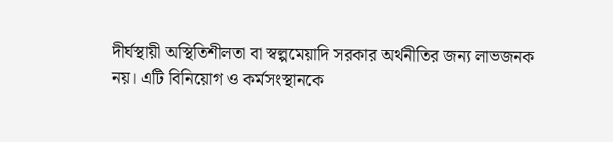দীর্ঘস্থায়ী অস্থিতিশীলতা বা স্বল্পমেয়াদি সরকার অর্থনীতির জন্য লাভজনক নয়। এটি বিনিয়োগ ও কর্মসংস্থানকে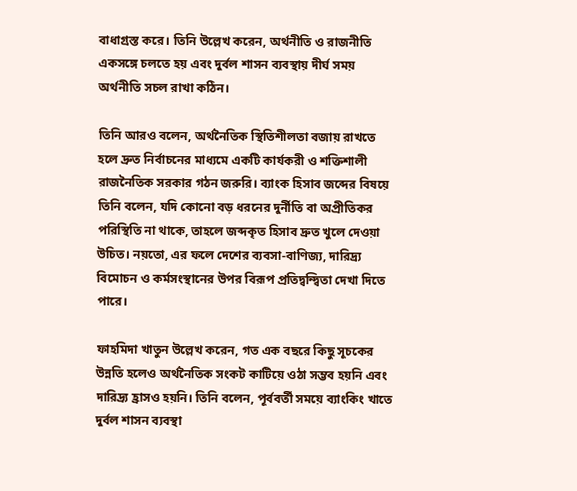বাধাগ্রস্ত করে। তিনি উল্লেখ করেন, অর্থনীতি ও রাজনীতি একসঙ্গে চলতে হয় এবং দুর্বল শাসন ব্যবস্থায় দীর্ঘ সময় অর্থনীতি সচল রাখা কঠিন।

তিনি আরও বলেন, অর্থনৈতিক স্থিতিশীলতা বজায় রাখতে হলে দ্রুত নির্বাচনের মাধ্যমে একটি কার্যকরী ও শক্তিশালী রাজনৈতিক সরকার গঠন জরুরি। ব্যাংক হিসাব জব্দের বিষয়ে তিনি বলেন, যদি কোনো বড় ধরনের দুর্নীতি বা অপ্রীতিকর পরিস্থিতি না থাকে, তাহলে জব্দকৃত হিসাব দ্রুত খুলে দেওয়া উচিত। নয়তো, এর ফলে দেশের ব্যবসা-বাণিজ্য, দারিদ্র্য বিমোচন ও কর্মসংস্থানের উপর বিরূপ প্রতিদ্বন্দ্বিতা দেখা দিতে পারে।

ফাহমিদা খাতুন উল্লেখ করেন, গত এক বছরে কিছু সূচকের উন্নতি হলেও অর্থনৈতিক সংকট কাটিয়ে ওঠা সম্ভব হয়নি এবং দারিদ্র্য হ্রাসও হয়নি। তিনি বলেন, পূর্ববর্তী সময়ে ব্যাংকিং খাতে দুর্বল শাসন ব্যবস্থা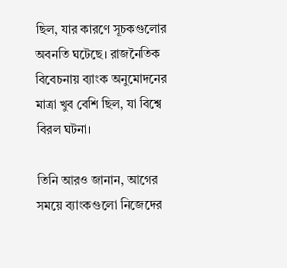ছিল, যার কারণে সূচকগুলোর অবনতি ঘটেছে। রাজনৈতিক বিবেচনায় ব্যাংক অনুমোদনের মাত্রা খুব বেশি ছিল, যা বিশ্বে বিরল ঘটনা।

তিনি আরও জানান, আগের সময়ে ব্যাংকগুলো নিজেদের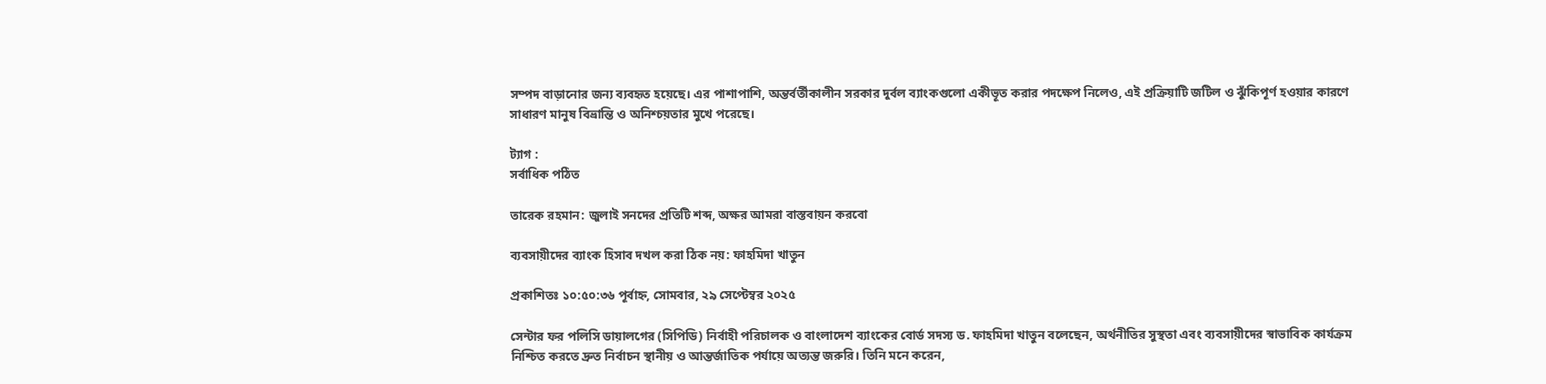সম্পদ বাড়ানোর জন্য ব্যবহৃত হয়েছে। এর পাশাপাশি, অন্তর্বর্তীকালীন সরকার দুর্বল ব্যাংকগুলো একীভূত করার পদক্ষেপ নিলেও, এই প্রক্রিয়াটি জটিল ও ঝুঁকিপূর্ণ হওয়ার কারণে সাধারণ মানুষ বিভ্রান্তি ও অনিশ্চয়তার মুখে পরেছে।

ট্যাগ :
সর্বাধিক পঠিত

তারেক রহমান: জুলাই সনদের প্রতিটি শব্দ, অক্ষর আমরা বাস্তবায়ন করবো

ব্যবসায়ীদের ব্যাংক হিসাব দখল করা ঠিক নয়: ফাহমিদা খাতুন

প্রকাশিতঃ ১০:৫০:৩৬ পূর্বাহ্ন, সোমবার, ২৯ সেপ্টেম্বর ২০২৫

সেন্টার ফর পলিসি ডায়ালগের (সিপিডি) নির্বাহী পরিচালক ও বাংলাদেশ ব্যাংকের বোর্ড সদস্য ড. ফাহমিদা খাতুন বলেছেন, অর্থনীতির সুস্থতা এবং ব্যবসায়ীদের স্বাভাবিক কার্যক্রম নিশ্চিত করতে দ্রুত নির্বাচন স্থানীয় ও আন্তর্জাতিক পর্যায়ে অত্যন্ত জরুরি। তিনি মনে করেন,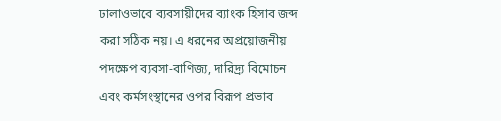ঢালাওভাবে ব্যবসায়ীদের ব্যাংক হিসাব জব্দ করা সঠিক নয়। এ ধরনের অপ্রয়োজনীয় পদক্ষেপ ব্যবসা-বাণিজ্য, দারিদ্র্য বিমোচন এবং কর্মসংস্থানের ওপর বিরূপ প্রভাব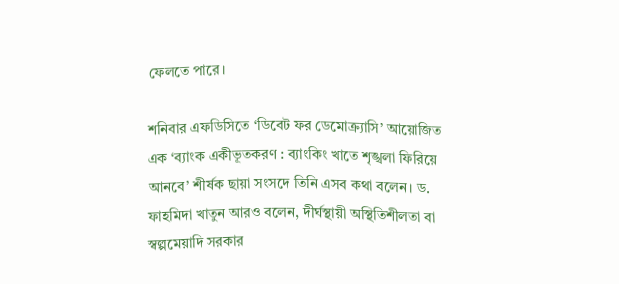ফেলতে পারে।

শনিবার এফডিসিতে ‘ডিবেট ফর ডেমোক্র্যাসি’ আয়োজিত এক ‘ব্যাংক একীভূতকরণ : ব্যাংকিং খাতে শৃঙ্খলা ফিরিয়ে আনবে’ শীর্ষক ছায়া সংসদে তিনি এসব কথা বলেন। ড. ফাহমিদা খাতুন আরও বলেন, দীর্ঘস্থায়ী অস্থিতিশীলতা বা স্বল্পমেয়াদি সরকার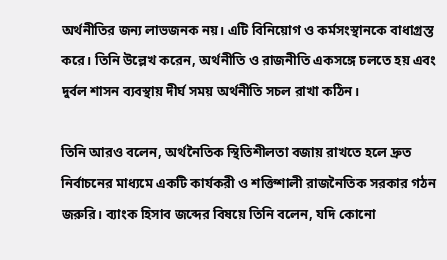অর্থনীতির জন্য লাভজনক নয়। এটি বিনিয়োগ ও কর্মসংস্থানকে বাধাগ্রস্ত করে। তিনি উল্লেখ করেন, অর্থনীতি ও রাজনীতি একসঙ্গে চলতে হয় এবং দুর্বল শাসন ব্যবস্থায় দীর্ঘ সময় অর্থনীতি সচল রাখা কঠিন।

তিনি আরও বলেন, অর্থনৈতিক স্থিতিশীলতা বজায় রাখতে হলে দ্রুত নির্বাচনের মাধ্যমে একটি কার্যকরী ও শক্তিশালী রাজনৈতিক সরকার গঠন জরুরি। ব্যাংক হিসাব জব্দের বিষয়ে তিনি বলেন, যদি কোনো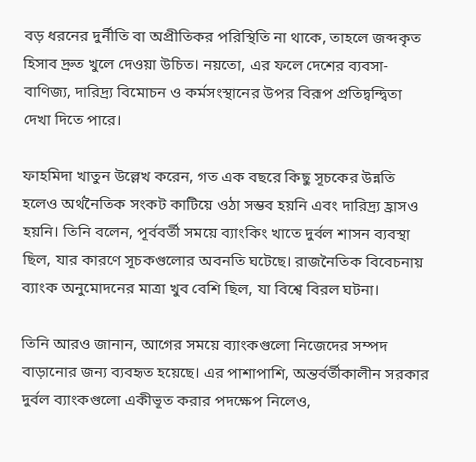বড় ধরনের দুর্নীতি বা অপ্রীতিকর পরিস্থিতি না থাকে, তাহলে জব্দকৃত হিসাব দ্রুত খুলে দেওয়া উচিত। নয়তো, এর ফলে দেশের ব্যবসা-বাণিজ্য, দারিদ্র্য বিমোচন ও কর্মসংস্থানের উপর বিরূপ প্রতিদ্বন্দ্বিতা দেখা দিতে পারে।

ফাহমিদা খাতুন উল্লেখ করেন, গত এক বছরে কিছু সূচকের উন্নতি হলেও অর্থনৈতিক সংকট কাটিয়ে ওঠা সম্ভব হয়নি এবং দারিদ্র্য হ্রাসও হয়নি। তিনি বলেন, পূর্ববর্তী সময়ে ব্যাংকিং খাতে দুর্বল শাসন ব্যবস্থা ছিল, যার কারণে সূচকগুলোর অবনতি ঘটেছে। রাজনৈতিক বিবেচনায় ব্যাংক অনুমোদনের মাত্রা খুব বেশি ছিল, যা বিশ্বে বিরল ঘটনা।

তিনি আরও জানান, আগের সময়ে ব্যাংকগুলো নিজেদের সম্পদ বাড়ানোর জন্য ব্যবহৃত হয়েছে। এর পাশাপাশি, অন্তর্বর্তীকালীন সরকার দুর্বল ব্যাংকগুলো একীভূত করার পদক্ষেপ নিলেও,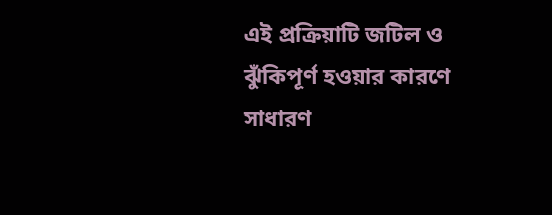এই প্রক্রিয়াটি জটিল ও ঝুঁকিপূর্ণ হওয়ার কারণে সাধারণ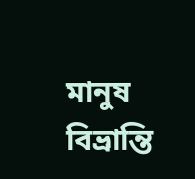মানুষ বিভ্রান্তি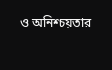ও অনিশ্চয়তার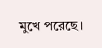মুখে পরেছে।